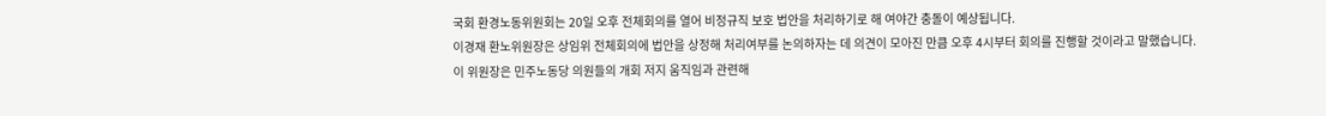국회 환경노동위원회는 20일 오후 전체회의를 열어 비정규직 보호 법안을 처리하기로 해 여야간 충돌이 예상됩니다.
이경재 환노위원장은 상임위 전체회의에 법안을 상정해 처리여부를 논의하자는 데 의견이 모아진 만큼 오후 4시부터 회의를 진행할 것이라고 말했습니다.
이 위원장은 민주노동당 의원들의 개회 저지 움직임과 관련해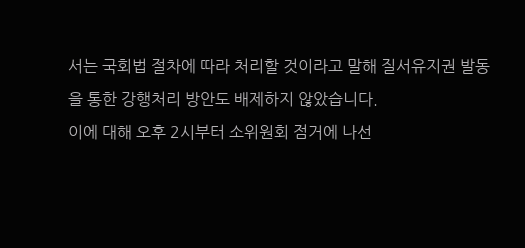서는 국회법 절차에 따라 처리할 것이라고 말해 질서유지권 발동을 통한 강행처리 방안도 배제하지 않았습니다.
이에 대해 오후 2시부터 소위원회 점거에 나선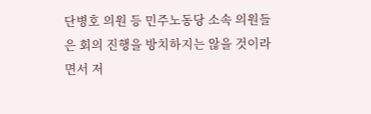단병호 의원 등 민주노동당 소속 의원들은 회의 진행을 방치하지는 않을 것이라면서 저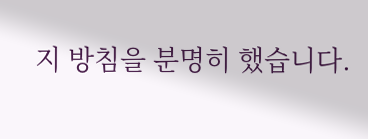지 방침을 분명히 했습니다.